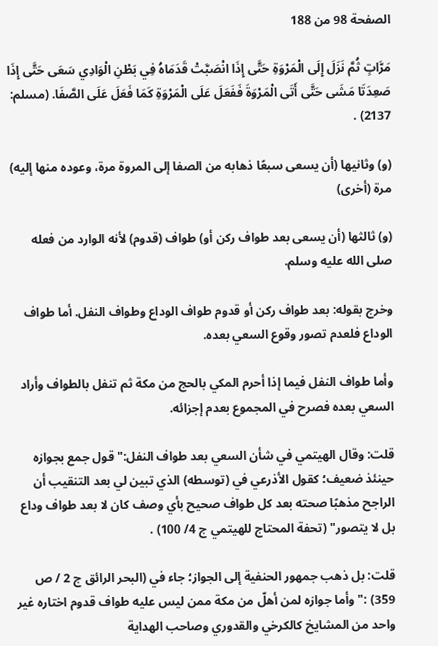الصفحة 98 من 188

مَرَّاتٍ ثُمَّ نَزَلَ إِلَى الْمَرْوَةِ حَتَّى إِذَا انْصَبَّتْ قَدَمَاهُ فِي بَطْنِ الْوَادِي سَعَى حَتَّى إِذَا صَعِدَتَا مَشَى حَتَّى أَتَى الْمَرْوَةَ فَفَعَلَ عَلَى الْمَرْوَةِ كَمَا فَعَلَ عَلَى الصَّفَا. (مسلم: 2137) .

(و) وثانيها (أن يسعى سبعًا ذهابه من الصفا إلى المروة مرة، وعوده منها إليه) مرة (أخرى)

(و) ثالثها (أن يسعى بعد طواف ركن أو) طواف (قدوم) لأنه الوارد من فعله صلى الله عليه وسلم.

وخرج بقوله: بعد طواف ركن أو قدوم طواف الوداع وطواف النفل. أما طواف الوداع فلعدم تصور وقوع السعي بعده.

وأما طواف النفل فيما إذا أحرم المكي بالحج من مكة ثم تنفل بالطواف وأراد السعي بعده فصرح في المجموع بعدم إجزائه.

قلت: وقال الهيتمي في شأن السعي بعد طواف النفل:"قول جمع بجوازه حينئذ ضعيف؛ كقول الأذرعي في (توسطه) الذي تبين لي بعد التنقيب أن الراجح مذهبًا صحته بعد كل طواف صحيح بأي وصف كان لا بعد طواف وداع بل لا يتصور" (تحفة المحتاج للهيتمي ج 4/ 100) .

قلت: بل ذهب جمهور الحنفية إلى الجواز؛ جاء في (البحر الرائق ج 2 / ص 359) :"وأما جوازه لمن أهلّ من مكة ممن ليس عليه طواف قدوم اختاره غير واحد من المشايخ كالكرخي والقدوري وصاحب الهداية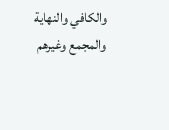والكافي والنهاية والمجمع وغيرهم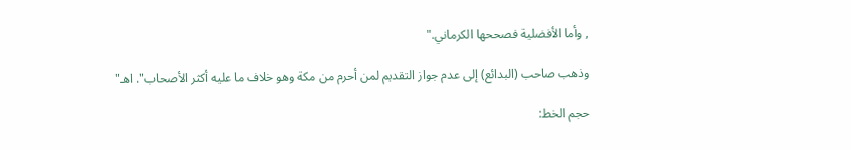, وأما الأفضلية فصححها الكرماني."

وذهب صاحب (البدائع) إلى عدم جواز التقديم لمن أحرم من مكة وهو خلاف ما عليه أكثر الأصحاب". اهـ"

حجم الخط: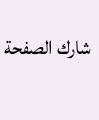شارك الصفحة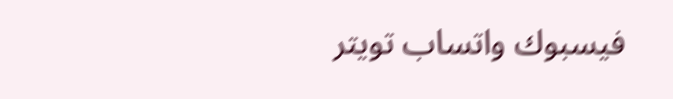فيسبوك واتساب تويتر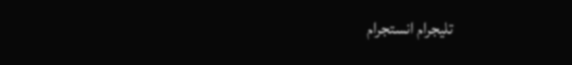تليجرام انستجرام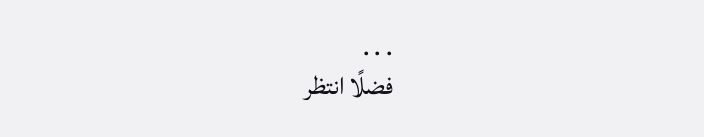. . .
فضلًا انتظر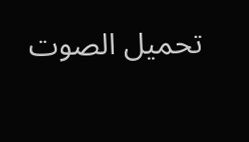تحميل الصوت